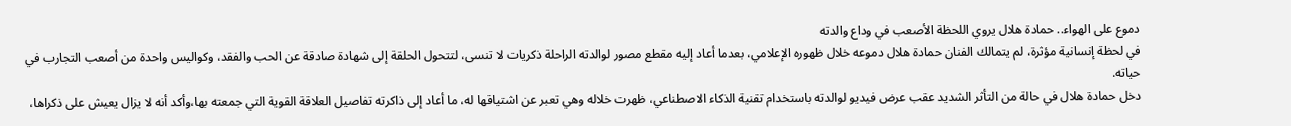دموع على الهواء.. حمادة هلال يروي اللحظة الأصعب في وداع والدته
في لحظة إنسانية مؤثرة، لم يتمالك الفنان حمادة هلال دموعه خلال ظهوره الإعلامي، بعدما أعاد إليه مقطع مصور لوالدته الراحلة ذكريات لا تنسى، لتتحول الحلقة إلى شهادة صادقة عن الحب والفقد، وكواليس واحدة من أصعب التجارب في حياته.
دخل حمادة هلال في حالة من التأثر الشديد عقب عرض فيديو لوالدته باستخدام تقنية الذكاء الاصطناعي، ظهرت خلاله وهي تعبر عن اشتياقها له، ما أعاد إلى ذاكرته تفاصيل العلاقة القوية التي جمعته بها،وأكد أنه لا يزال يعيش على ذكراها،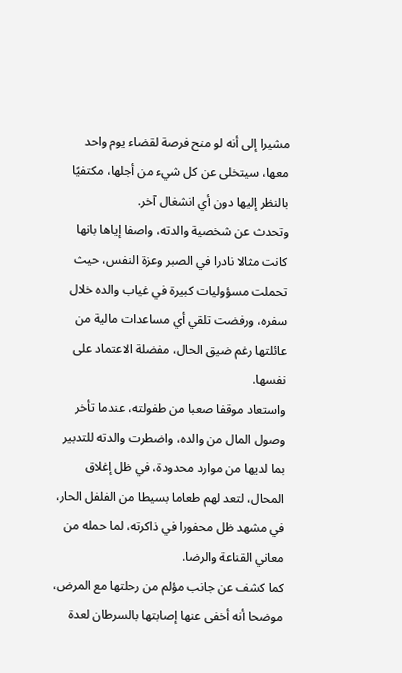مشيرا إلى أنه لو منح فرصة لقضاء يوم واحد معها، سيتخلى عن كل شيء من أجلها، مكتفيًا بالنظر إليها دون أي انشغال آخر.
وتحدث عن شخصية والدته، واصفا إياها بانها كانت مثالا نادرا في الصبر وعزة النفس، حيث تحملت مسؤوليات كبيرة في غياب والده خلال سفره، ورفضت تلقي أي مساعدات مالية من عائلتها رغم ضيق الحال، مفضلة الاعتماد على نفسها.
واستعاد موقفا صعبا من طفولته، عندما تأخر وصول المال من والده، واضطرت والدته للتدبير بما لديها من موارد محدودة، في ظل إغلاق المحال، لتعد لهم طعاما بسيطا من الفلفل الحار، في مشهد ظل محفورا في ذاكرته، لما حمله من معاني القناعة والرضا.
كما كشف عن جانب مؤلم من رحلتها مع المرض، موضحا أنه أخفى عنها إصابتها بالسرطان لعدة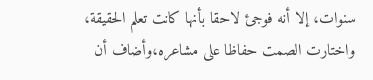سنوات، إلا أنه فوجئ لاحقا بأنها كانت تعلم الحقيقة، واختارت الصمت حفاظا على مشاعره،وأضاف أن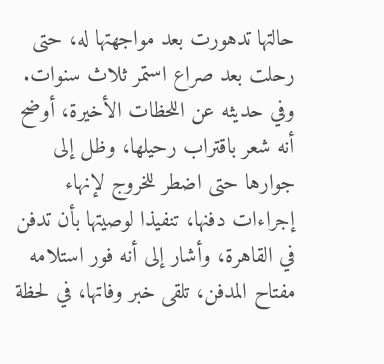حالتها تدهورت بعد مواجهتها له، حتى رحلت بعد صراع استمر ثلاث سنوات.
وفي حديثه عن اللحظات الأخيرة، أوضح أنه شعر باقتراب رحيلها، وظل إلى جوارها حتى اضطر للخروج لإنهاء إجراءات دفنها، تنفيذا لوصيتها بأن تدفن في القاهرة، وأشار إلى أنه فور استلامه مفتاح المدفن، تلقى خبر وفاتها، في لحظة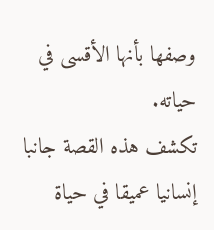وصفها بأنها الأقسى في حياته.
تكشف هذه القصة جانبا إنسانيا عميقا في حياة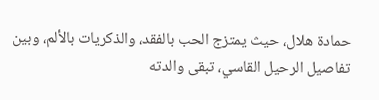حمادة هلال، حيث يمتزج الحب بالفقد، والذكريات بالألم، وبين تفاصيل الرحيل القاسي، تبقى والدته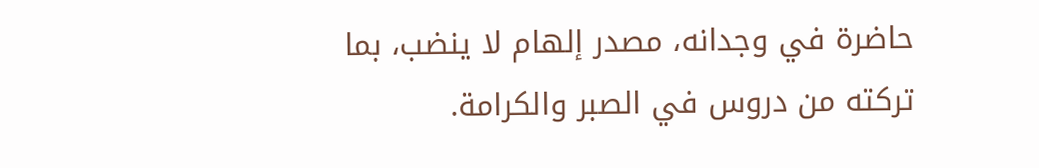حاضرة في وجدانه، مصدر إلهام لا ينضب، بما تركته من دروس في الصبر والكرامة.